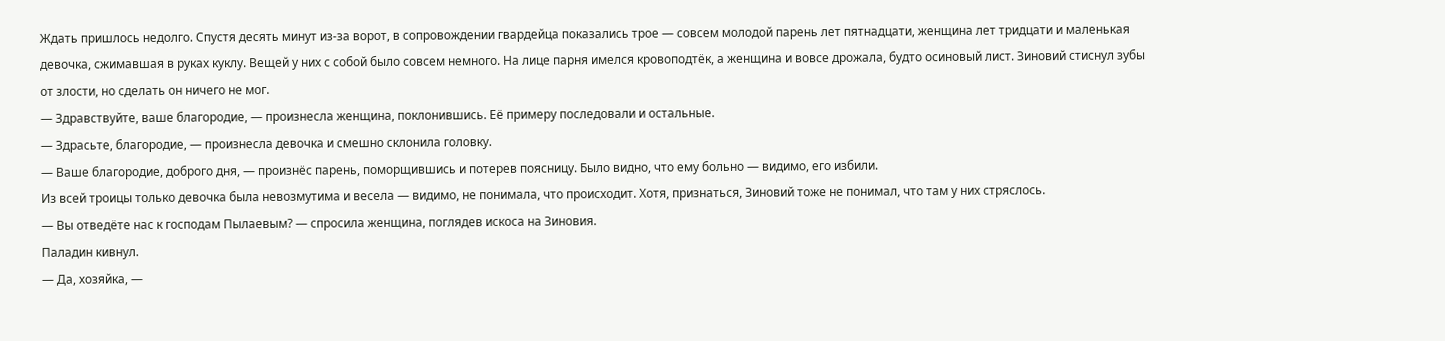Ждать пришлось недолго. Спустя десять минут из-за ворот, в сопровождении гвардейца показались трое — совсем молодой парень лет пятнадцати, женщина лет тридцати и маленькая девочка, сжимавшая в руках куклу. Вещей у них с собой было совсем немного. На лице парня имелся кровоподтёк, а женщина и вовсе дрожала, будто осиновый лист. Зиновий стиснул зубы от злости, но сделать он ничего не мог.
— Здравствуйте, ваше благородие, — произнесла женщина, поклонившись. Её примеру последовали и остальные.
— Здрасьте, благородие, — произнесла девочка и смешно склонила головку.
— Ваше благородие, доброго дня, — произнёс парень, поморщившись и потерев поясницу. Было видно, что ему больно — видимо, его избили.
Из всей троицы только девочка была невозмутима и весела — видимо, не понимала, что происходит. Хотя, признаться, Зиновий тоже не понимал, что там у них стряслось.
— Вы отведёте нас к господам Пылаевым? — спросила женщина, поглядев искоса на Зиновия.
Паладин кивнул.
— Да, хозяйка, —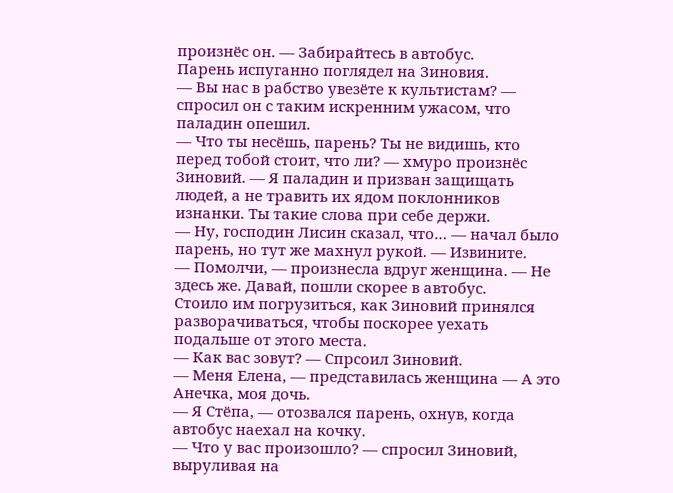произнёс он. — Забирайтесь в автобус.
Парень испуганно поглядел на Зиновия.
— Вы нас в рабство увезёте к культистам? — спросил он с таким искренним ужасом, что паладин опешил.
— Что ты несёшь, парень? Ты не видишь, кто перед тобой стоит, что ли? — хмуро произнёс Зиновий. — Я паладин и призван защищать людей, а не травить их ядом поклонников изнанки. Ты такие слова при себе держи.
— Ну, господин Лисин сказал, что… — начал было парень, но тут же махнул рукой. — Извините.
— Помолчи, — произнесла вдруг женщина. — Не здесь же. Давай, пошли скорее в автобус.
Стоило им погрузиться, как Зиновий принялся разворачиваться, чтобы поскорее уехать подальше от этого места.
— Как вас зовут? — Спрсоил Зиновий.
— Меня Елена, — представилась женщина — А это Анечка, моя дочь.
— Я Стёпа, — отозвался парень, охнув, когда автобус наехал на кочку.
— Что у вас произошло? — спросил Зиновий, выруливая на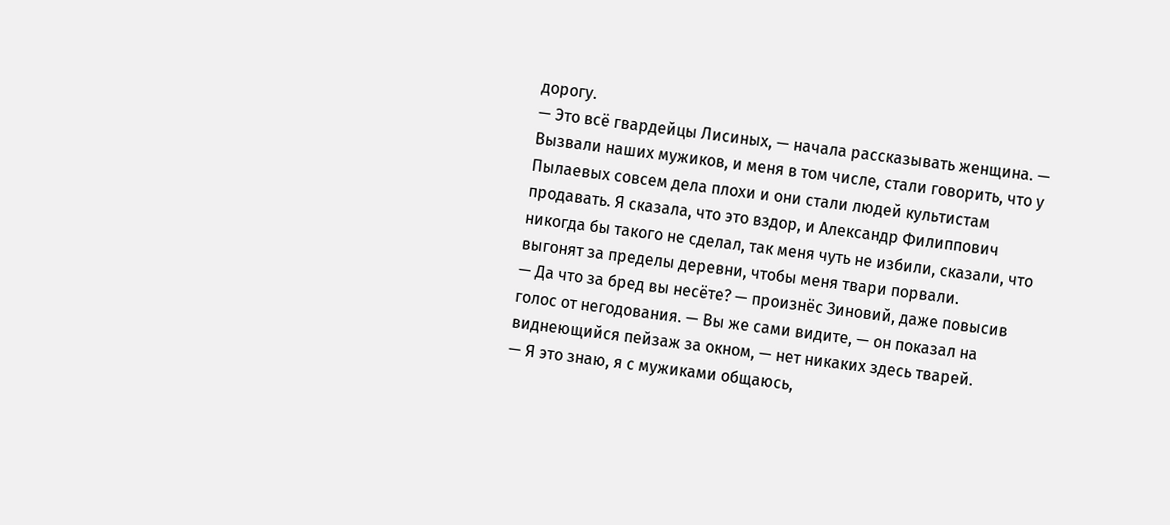дорогу.
— Это всё гвардейцы Лисиных, — начала рассказывать женщина. — Вызвали наших мужиков, и меня в том числе, стали говорить, что у Пылаевых совсем дела плохи и они стали людей культистам продавать. Я сказала, что это вздор, и Александр Филиппович никогда бы такого не сделал, так меня чуть не избили, сказали, что выгонят за пределы деревни, чтобы меня твари порвали.
— Да что за бред вы несёте? — произнёс Зиновий, даже повысив голос от негодования. — Вы же сами видите, — он показал на виднеющийся пейзаж за окном, — нет никаких здесь тварей.
— Я это знаю, я с мужиками общаюсь,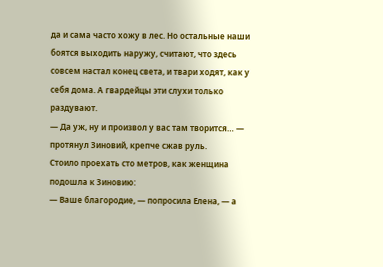да и сама часто хожу в лес. Но остальные наши боятся выходить наружу, считают, что здесь совсем настал конец света, и твари ходят, как у себя дома. А гвардейцы эти слухи только раздувают.
— Да уж, ну и произвол у вас там творится… — протянул Зиновий, крепче сжав руль.
Стоило проехать сто метров, как женщина подошла к Зиновию:
— Ваше благородие, — попросила Елена, — а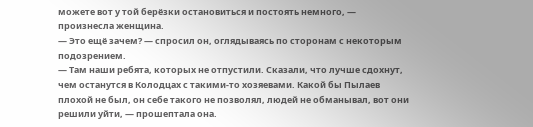можете вот у той берёзки остановиться и постоять немного, — произнесла женщина.
— Это ещё зачем? — спросил он, оглядываясь по сторонам с некоторым подозрением.
— Там наши ребята, которых не отпустили. Сказали, что лучше сдохнут, чем останутся в Колодцах с такими-то хозяевами. Какой бы Пылаев плохой не был, он себе такого не позволял, людей не обманывал, вот они решили уйти, — прошептала она.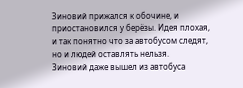Зиновий прижался к обочине, и приостановился у берёзы. Идея плохая, и так понятно что за автобусом следят, но и людей оставлять нельзя.
Зиновий даже вышел из автобуса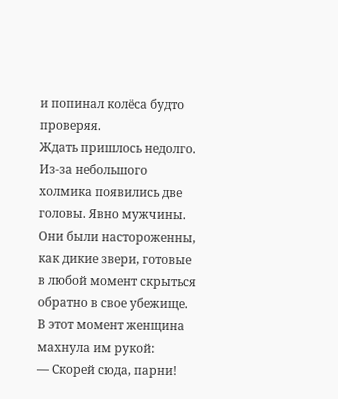и попинал колёса будто проверяя.
Ждать пришлось недолго. Из-за небольшого холмика появились две головы. Явно мужчины.
Они были настороженны, как дикие звери, готовые в любой момент скрыться обратно в свое убежище. В этот момент женщина махнула им рукой:
— Скорей сюда, парни!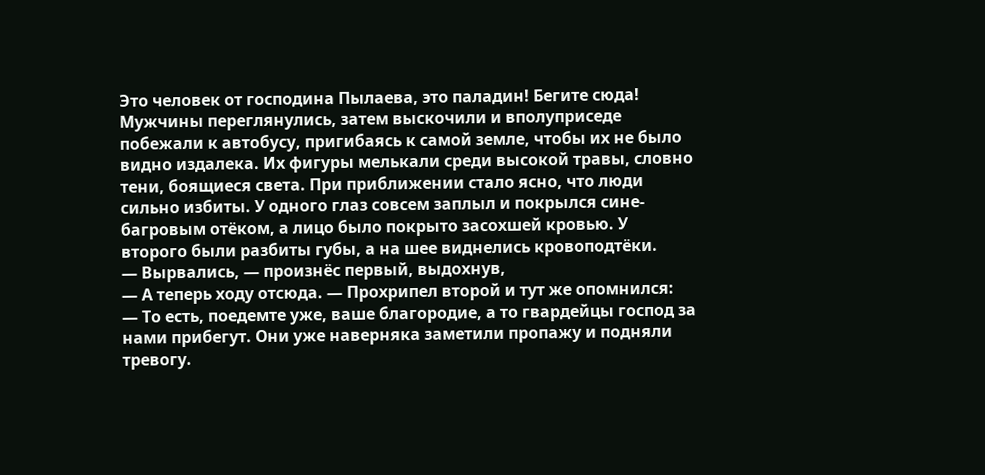Это человек от господина Пылаева, это паладин! Бегите сюда!
Мужчины переглянулись, затем выскочили и вполуприседе побежали к автобусу, пригибаясь к самой земле, чтобы их не было видно издалека. Их фигуры мелькали среди высокой травы, словно тени, боящиеся света. При приближении стало ясно, что люди сильно избиты. У одного глаз совсем заплыл и покрылся сине-багровым отёком, а лицо было покрыто засохшей кровью. У второго были разбиты губы, а на шее виднелись кровоподтёки.
— Вырвались, — произнёс первый, выдохнув,
— А теперь ходу отсюда. — Прохрипел второй и тут же опомнился:
— То есть, поедемте уже, ваше благородие, а то гвардейцы господ за нами прибегут. Они уже наверняка заметили пропажу и подняли тревогу.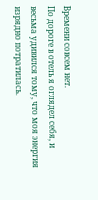Времени совсем нет.
По дороге в отель я оглядел себя, и весьма удивился тому, что моя энергия изрядно потратилась.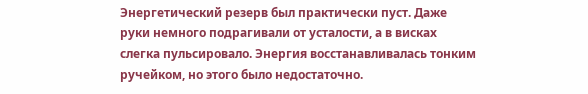Энергетический резерв был практически пуст. Даже руки немного подрагивали от усталости, а в висках слегка пульсировало. Энергия восстанавливалась тонким ручейком, но этого было недостаточно.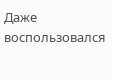Даже воспользовался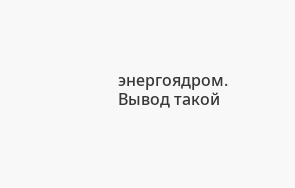энергоядром.
Вывод такой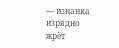— изнанка изрядно жрёт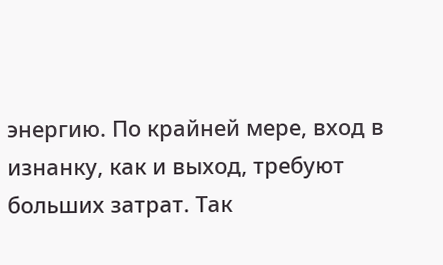энергию. По крайней мере, вход в изнанку, как и выход, требуют больших затрат. Так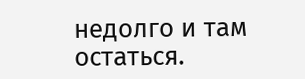недолго и там остаться.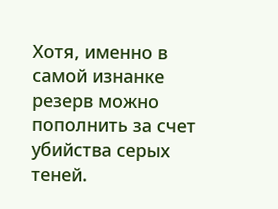Хотя, именно в самой изнанке резерв можно пополнить за счет убийства серых теней.